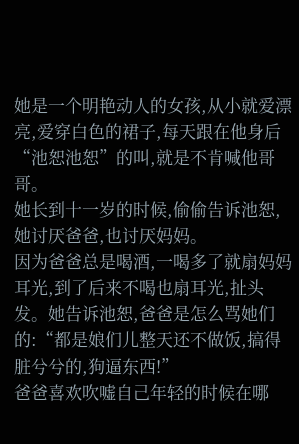她是一个明艳动人的女孩,从小就爱漂亮,爱穿白色的裙子,每天跟在他身后“池恕池恕”的叫,就是不肯喊他哥哥。
她长到十一岁的时候,偷偷告诉池恕,她讨厌爸爸,也讨厌妈妈。
因为爸爸总是喝酒,一喝多了就扇妈妈耳光,到了后来不喝也扇耳光,扯头发。她告诉池恕,爸爸是怎么骂她们的:“都是娘们儿整天还不做饭,搞得脏兮兮的,狗逼东西!”
爸爸喜欢吹嘘自己年轻的时候在哪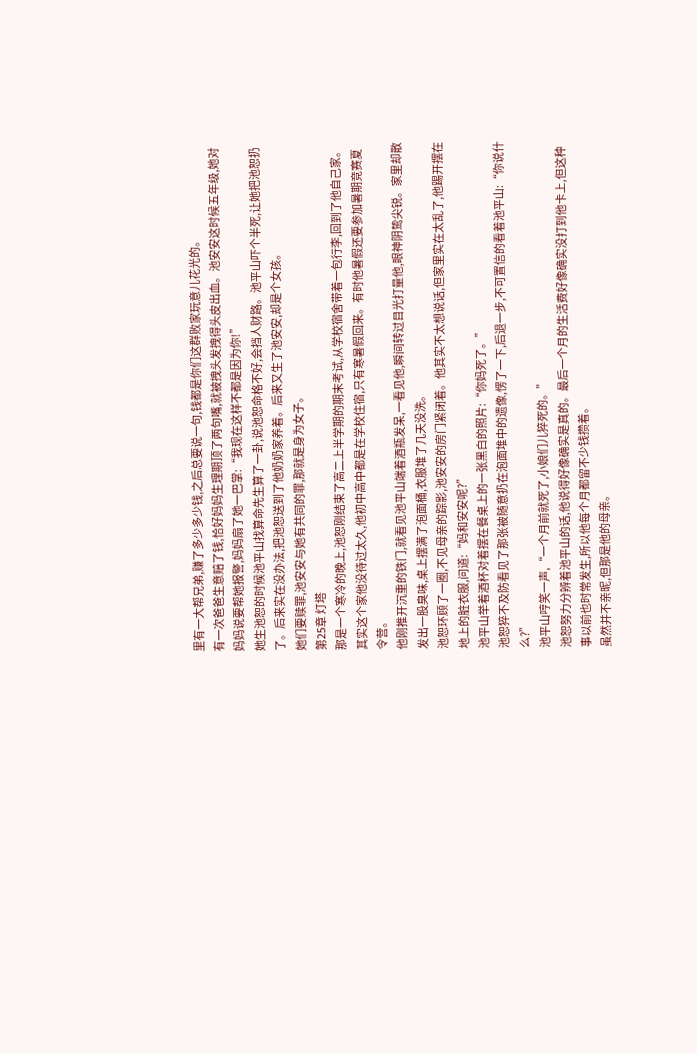里有一大帮兄弟,赚了多少多少钱,之后总要说一句,钱都是你们这群败家玩意儿花光的。
有一次爸爸生意赔了钱,恰好妈妈生理期顶了两句嘴,就被拽头发拽得头皮出血。池安安这时候五年级,她对妈妈说要帮她报警,妈妈扇了她一巴掌:“我现在这样不都是因为你!”
她生池恕的时候池平山找算命先生算了一卦,说池恕命格不好,会挡人财路。池平山吓个半死,让她把池恕扔了。后来实在没办法,把池恕送到了他奶奶家养着。后来又生了池安安,却是个女孩。
她们要赎罪,池安安与她有共同的罪,那就是身为女子。
第25章 灯塔
那是一个寒冷的晚上,池恕刚结束了高二上半学期的期末考试,从学校宿舍带着一包行李,回到了他自己家。
其实这个家他没待过太久,他初中高中都是在学校住宿,只有寒暑假回来。有时他暑假还要参加暑期竞赛夏令营。
他刚推开沉重的铁门,就看见池平山端着酒瓶发呆,一看见他,瞬间转过目光打量他,眼神阴鸷尖锐。家里却散发出一股臭味,桌上摆满了泡面桶,衣服堆了几天没洗。
池恕环顾了一圈,不见母亲的踪影,池安安的房门紧闭着。他其实不太想说话,但家里实在太乱了,他踢开摆在地上的脏衣服,问道:“妈和安安呢?”
池平山举着酒杯对着摆在餐桌上的一张黑白的照片:“你妈死了。”
池恕猝不及防看见了那张被随意扔在泡面堆中的遗像,愣了一下,后退一步,不可置信的看着池平山:“你说什么?”
池平山哼笑一声,“一个月前就死了,小娘们儿猝死的。”
池恕努力分辨着池平山的话,他说得好像确实是真的。最后一个月的生活费好像确实没打到他卡上,但这种事以前也时常发生,所以他每个月都留不少钱攒着。
虽然并不亲昵,但那是他的母亲。